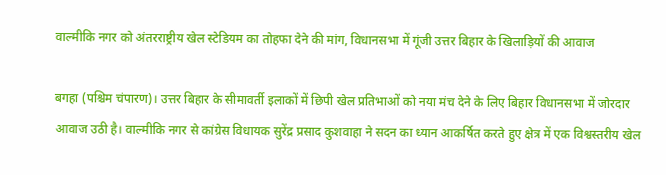वाल्मीकि नगर को अंतरराष्ट्रीय खेल स्टेडियम का तोहफा देने की मांग, विधानसभा में गूंजी उत्तर बिहार के खिलाड़ियों की आवाज

बगहा (पश्चिम चंपारण)। उत्तर बिहार के सीमावर्ती इलाकों में छिपी खेल प्रतिभाओं को नया मंच देने के लिए बिहार विधानसभा में जोरदार आवाज उठी है। वाल्मीकि नगर से कांग्रेस विधायक सुरेंद्र प्रसाद कुशवाहा ने सदन का ध्यान आकर्षित करते हुए क्षेत्र में एक विश्वस्तरीय खेल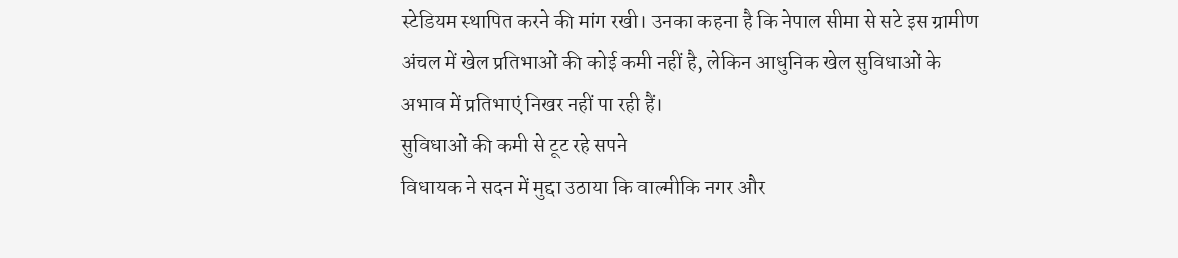स्टेडियम स्थापित करने की मांग रखी। उनका कहना है कि नेपाल सीमा से सटे इस ग्रामीण अंचल में खेल प्रतिभाओं की कोई कमी नहीं है, लेकिन आधुनिक खेल सुविधाओं के अभाव में प्रतिभाएं निखर नहीं पा रही हैं।
सुविधाओं की कमी से टूट रहे सपने
विधायक ने सदन में मुद्दा उठाया कि वाल्मीकि नगर और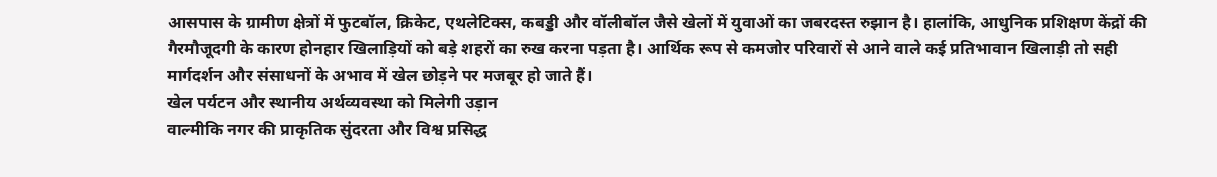आसपास के ग्रामीण क्षेत्रों में फुटबॉल, क्रिकेट, एथलेटिक्स, कबड्डी और वॉलीबॉल जैसे खेलों में युवाओं का जबरदस्त रुझान है। हालांकि, आधुनिक प्रशिक्षण केंद्रों की गैरमौजूदगी के कारण होनहार खिलाड़ियों को बड़े शहरों का रुख करना पड़ता है। आर्थिक रूप से कमजोर परिवारों से आने वाले कई प्रतिभावान खिलाड़ी तो सही मार्गदर्शन और संसाधनों के अभाव में खेल छोड़ने पर मजबूर हो जाते हैं।
खेल पर्यटन और स्थानीय अर्थव्यवस्था को मिलेगी उड़ान
वाल्मीकि नगर की प्राकृतिक सुंदरता और विश्व प्रसिद्ध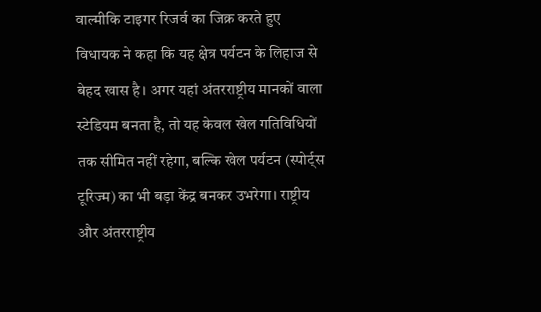वाल्मीकि टाइगर रिजर्व का जिक्र करते हुए विधायक ने कहा कि यह क्षेत्र पर्यटन के लिहाज से बेहद खास है। अगर यहां अंतरराष्ट्रीय मानकों वाला स्टेडियम बनता है, तो यह केवल खेल गतिविधियों तक सीमित नहीं रहेगा, बल्कि खेल पर्यटन (स्पोर्ट्स टूरिज्म) का भी बड़ा केंद्र बनकर उभरेगा। राष्ट्रीय और अंतरराष्ट्रीय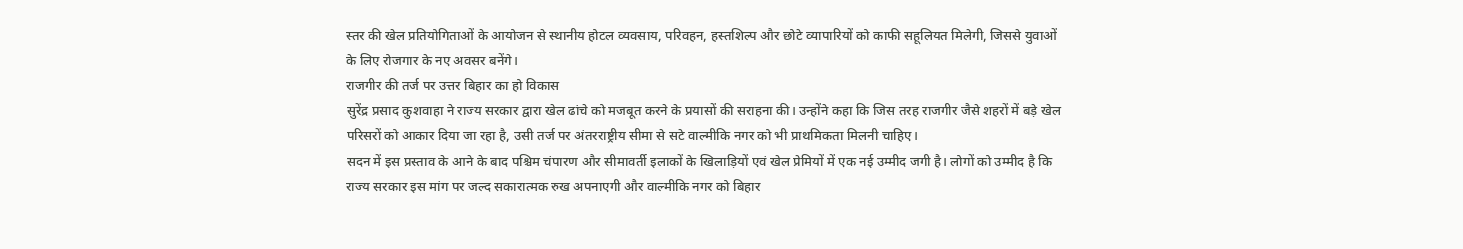स्तर की खेल प्रतियोगिताओं के आयोजन से स्थानीय होटल व्यवसाय, परिवहन, हस्तशिल्प और छोटे व्यापारियों को काफी सहूलियत मिलेगी, जिससे युवाओं के लिए रोजगार के नए अवसर बनेंगे।
राजगीर की तर्ज पर उत्तर बिहार का हो विकास
सुरेंद्र प्रसाद कुशवाहा ने राज्य सरकार द्वारा खेल ढांचे को मजबूत करने के प्रयासों की सराहना की। उन्होंने कहा कि जिस तरह राजगीर जैसे शहरों में बड़े खेल परिसरों को आकार दिया जा रहा है, उसी तर्ज पर अंतरराष्ट्रीय सीमा से सटे वाल्मीकि नगर को भी प्राथमिकता मिलनी चाहिए।
सदन में इस प्रस्ताव के आने के बाद पश्चिम चंपारण और सीमावर्ती इलाकों के खिलाड़ियों एवं खेल प्रेमियों में एक नई उम्मीद जगी है। लोगों को उम्मीद है कि राज्य सरकार इस मांग पर जल्द सकारात्मक रुख अपनाएगी और वाल्मीकि नगर को बिहार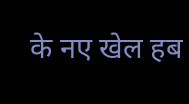के नए खेल हब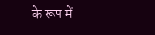के रूप में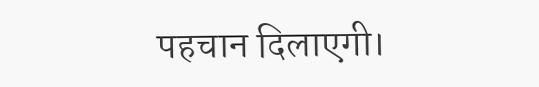पहचान दिलाएगी।